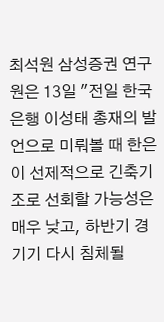최석원 삼성증권 연구원은 13일 "전일 한국은행 이성태 총재의 발언으로 미뤄볼 때 한은이 선제적으로 긴축기조로 선회할 가능성은 매우 낮고, 하반기 경기기 다시 침체될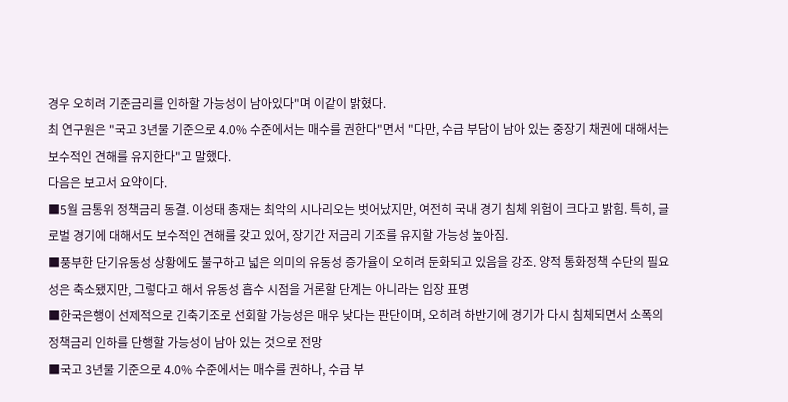경우 오히려 기준금리를 인하할 가능성이 남아있다"며 이같이 밝혔다.
최 연구원은 "국고 3년물 기준으로 4.0% 수준에서는 매수를 권한다"면서 "다만, 수급 부담이 남아 있는 중장기 채권에 대해서는 보수적인 견해를 유지한다"고 말했다.
다음은 보고서 요약이다.
■5월 금통위 정책금리 동결. 이성태 총재는 최악의 시나리오는 벗어났지만, 여전히 국내 경기 침체 위험이 크다고 밝힘. 특히, 글로벌 경기에 대해서도 보수적인 견해를 갖고 있어, 장기간 저금리 기조를 유지할 가능성 높아짐.
■풍부한 단기유동성 상황에도 불구하고 넓은 의미의 유동성 증가율이 오히려 둔화되고 있음을 강조. 양적 통화정책 수단의 필요성은 축소됐지만, 그렇다고 해서 유동성 흡수 시점을 거론할 단계는 아니라는 입장 표명
■한국은행이 선제적으로 긴축기조로 선회할 가능성은 매우 낮다는 판단이며, 오히려 하반기에 경기가 다시 침체되면서 소폭의 정책금리 인하를 단행할 가능성이 남아 있는 것으로 전망
■국고 3년물 기준으로 4.0% 수준에서는 매수를 권하나, 수급 부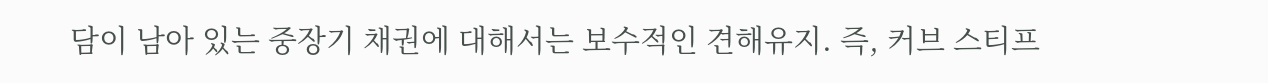담이 남아 있는 중장기 채권에 대해서는 보수적인 견해유지. 즉, 커브 스티프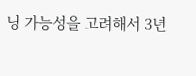닝 가능성을 고려해서 3년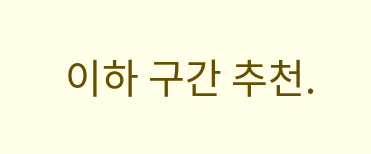이하 구간 추천.